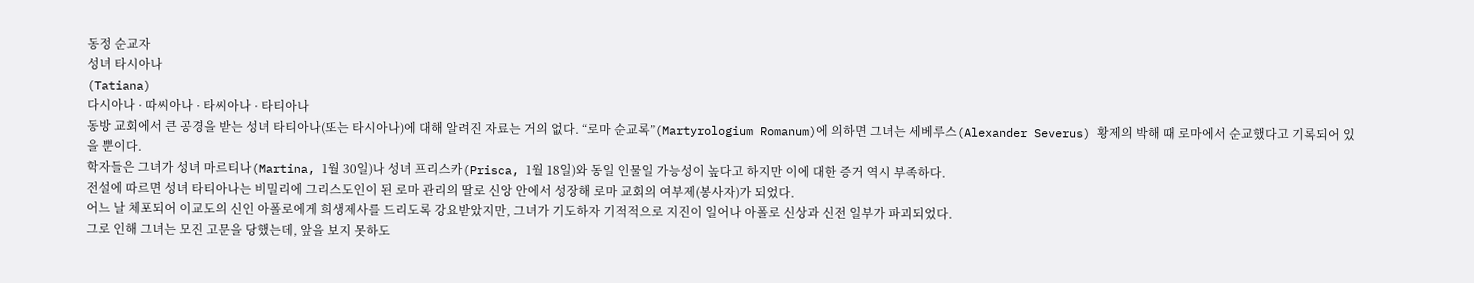동정 순교자
성녀 타시아나
(Tatiana)
다시아나 · 따씨아나 · 타씨아나 · 타티아나
동방 교회에서 큰 공경을 받는 성녀 타티아나(또는 타시아나)에 대해 알려진 자료는 거의 없다. “로마 순교록”(Martyrologium Romanum)에 의하면 그녀는 세베루스(Alexander Severus) 황제의 박해 때 로마에서 순교했다고 기록되어 있을 뿐이다.
학자들은 그녀가 성녀 마르티나(Martina, 1월 30일)나 성녀 프리스카(Prisca, 1월 18일)와 동일 인물일 가능성이 높다고 하지만 이에 대한 증거 역시 부족하다.
전설에 따르면 성녀 타티아나는 비밀리에 그리스도인이 된 로마 관리의 딸로 신앙 안에서 성장해 로마 교회의 여부제(봉사자)가 되었다.
어느 날 체포되어 이교도의 신인 아폴로에게 희생제사를 드리도록 강요받았지만, 그녀가 기도하자 기적적으로 지진이 일어나 아폴로 신상과 신전 일부가 파괴되었다.
그로 인해 그녀는 모진 고문을 당했는데, 앞을 보지 못하도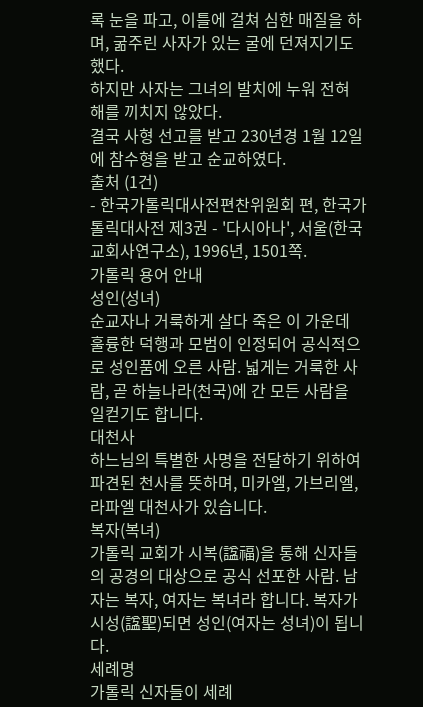록 눈을 파고, 이틀에 걸쳐 심한 매질을 하며, 굶주린 사자가 있는 굴에 던져지기도 했다.
하지만 사자는 그녀의 발치에 누워 전혀 해를 끼치지 않았다.
결국 사형 선고를 받고 230년경 1월 12일에 참수형을 받고 순교하였다.
출처 (1건)
- 한국가톨릭대사전편찬위원회 편, 한국가톨릭대사전 제3권 - '다시아나', 서울(한국교회사연구소), 1996년, 1501쪽.
가톨릭 용어 안내
성인(성녀)
순교자나 거룩하게 살다 죽은 이 가운데 훌륭한 덕행과 모범이 인정되어 공식적으로 성인품에 오른 사람. 넓게는 거룩한 사람, 곧 하늘나라(천국)에 간 모든 사람을 일컫기도 합니다.
대천사
하느님의 특별한 사명을 전달하기 위하여 파견된 천사를 뜻하며, 미카엘, 가브리엘, 라파엘 대천사가 있습니다.
복자(복녀)
가톨릭 교회가 시복(諡福)을 통해 신자들의 공경의 대상으로 공식 선포한 사람. 남자는 복자, 여자는 복녀라 합니다. 복자가 시성(諡聖)되면 성인(여자는 성녀)이 됩니다.
세례명
가톨릭 신자들이 세례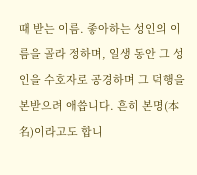때 받는 이름. 좋아하는 성인의 이름을 골라 정하며, 일생 동안 그 성인을 수호자로 공경하며 그 덕행을 본받으려 애씁니다. 흔히 본명(本名)이라고도 합니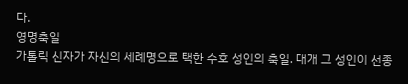다.
영명축일
가톨릭 신자가 자신의 세례명으로 택한 수호 성인의 축일. 대개 그 성인이 선종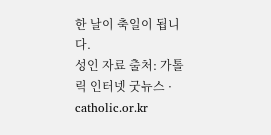한 날이 축일이 됩니다.
성인 자료 출처: 가톨릭 인터넷 굿뉴스 · catholic.or.kr